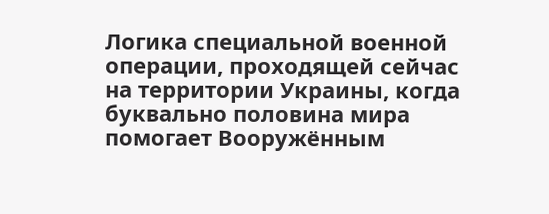Логика специальной военной операции, проходящей сейчас на территории Украины, когда буквально половина мира помогает Вооружённым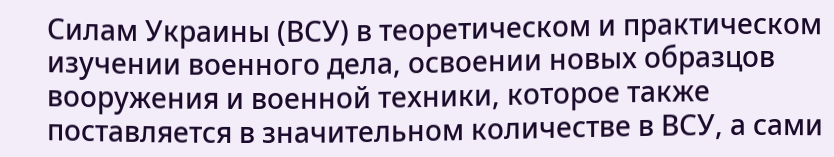Силам Украины (ВСУ) в теоретическом и практическом изучении военного дела, освоении новых образцов вооружения и военной техники, которое также поставляется в значительном количестве в ВСУ, а сами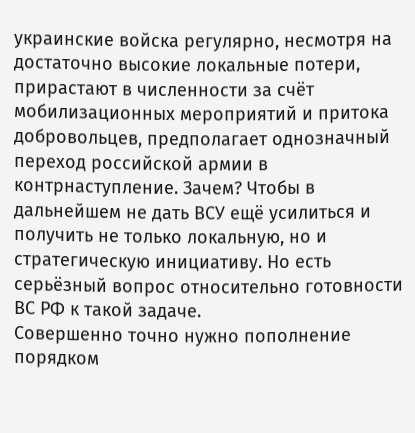украинские войска регулярно, несмотря на достаточно высокие локальные потери, прирастают в численности за счёт мобилизационных мероприятий и притока добровольцев, предполагает однозначный переход российской армии в контрнаступление. Зачем? Чтобы в дальнейшем не дать ВСУ ещё усилиться и получить не только локальную, но и стратегическую инициативу. Но есть серьёзный вопрос относительно готовности ВС РФ к такой задаче.
Совершенно точно нужно пополнение порядком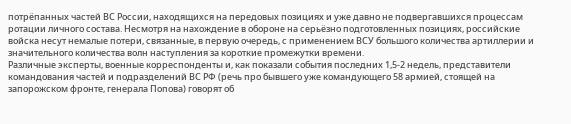потрёпанных частей ВС России, находящихся на передовых позициях и уже давно не подвергавшихся процессам ротации личного состава. Несмотря на нахождение в обороне на серьёзно подготовленных позициях, российские войска несут немалые потери, связанные, в первую очередь, с применением ВСУ большого количества артиллерии и значительного количества волн наступления за короткие промежутки времени.
Различные эксперты, военные корреспонденты и, как показали события последних 1,5-2 недель, представители командования частей и подразделений ВС РФ (речь про бывшего уже командующего 58 армией, стоящей на запорожском фронте, генерала Попова) говорят об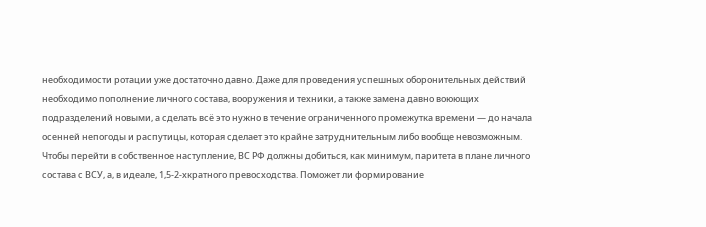необходимости ротации уже достаточно давно. Даже для проведения успешных оборонительных действий необходимо пополнение личного состава, вооружения и техники, а также замена давно воюющих подразделений новыми, а сделать всё это нужно в течение ограниченного промежутка времени — до начала осенней непогоды и распутицы, которая сделает это крайне затруднительным либо вообще невозможным. Чтобы перейти в собственное наступление, ВС РФ должны добиться, как минимум, паритета в плане личного состава с ВСУ, а, в идеале, 1,5-2-хкратного превосходства. Поможет ли формирование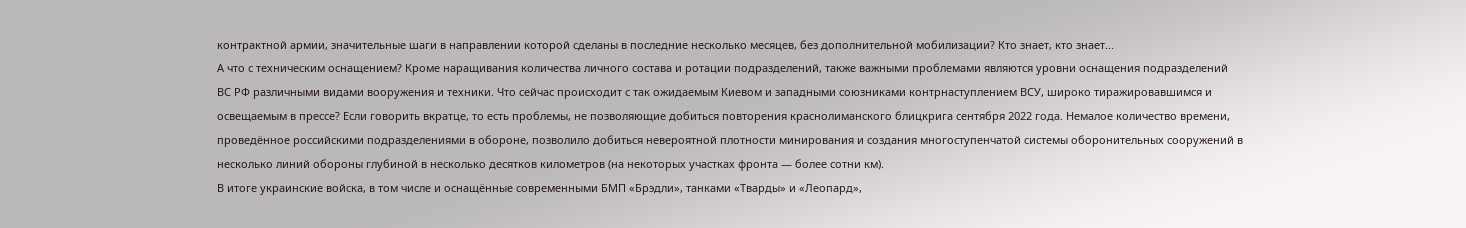контрактной армии, значительные шаги в направлении которой сделаны в последние несколько месяцев, без дополнительной мобилизации? Кто знает, кто знает...
А что с техническим оснащением? Кроме наращивания количества личного состава и ротации подразделений, также важными проблемами являются уровни оснащения подразделений ВС РФ различными видами вооружения и техники. Что сейчас происходит с так ожидаемым Киевом и западными союзниками контрнаступлением ВСУ, широко тиражировавшимся и освещаемым в прессе? Если говорить вкратце, то есть проблемы, не позволяющие добиться повторения краснолиманского блицкрига сентября 2022 года. Немалое количество времени, проведённое российскими подразделениями в обороне, позволило добиться невероятной плотности минирования и создания многоступенчатой системы оборонительных сооружений в несколько линий обороны глубиной в несколько десятков километров (на некоторых участках фронта — более сотни км).
В итоге украинские войска, в том числе и оснащённые современными БМП «Брэдли», танками «Тварды» и «Леопард»,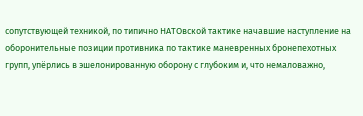сопутствующей техникой, по типично НАТОвской тактике начавшие наступление на оборонительные позиции противника по тактике маневренных бронепехотных групп, упёрлись в эшелонированную оборону с глубоким и, что немаловажно,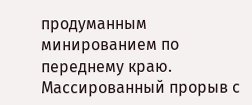продуманным минированием по переднему краю. Массированный прорыв с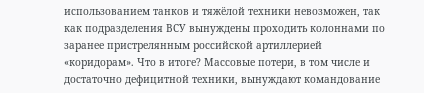использованием танков и тяжёлой техники невозможен, так как подразделения ВСУ вынуждены проходить колоннами по заранее пристрелянным российской артиллерией «коридорам». Что в итоге? Массовые потери, в том числе и достаточно дефицитной техники, вынуждают командование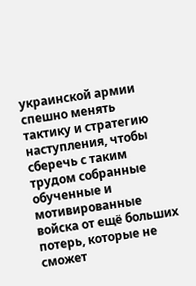украинской армии спешно менять тактику и стратегию наступления, чтобы сберечь с таким трудом собранные обученные и мотивированные войска от ещё больших потерь, которые не сможет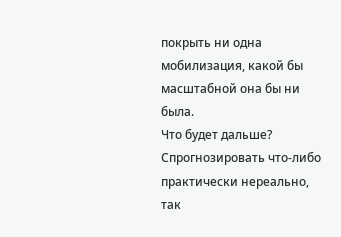покрыть ни одна мобилизация, какой бы масштабной она бы ни была.
Что будет дальше? Спрогнозировать что-либо практически нереально, так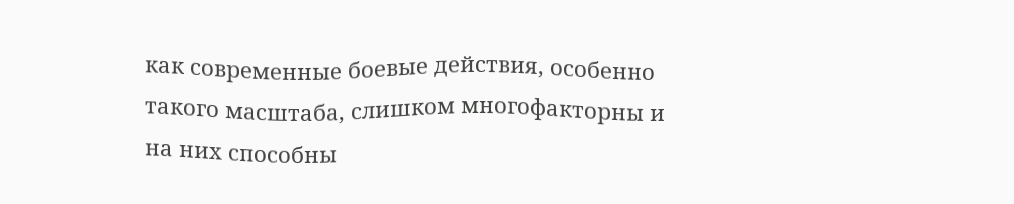как современные боевые действия, особенно такого масштаба, слишком многофакторны и на них способны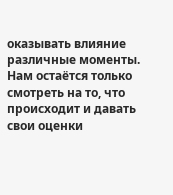оказывать влияние различные моменты. Нам остаётся только смотреть на то, что происходит и давать свои оценки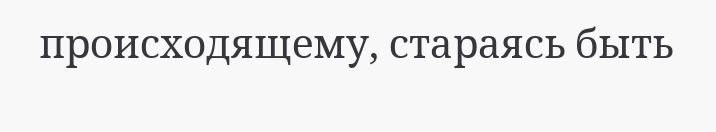происходящему, стараясь быть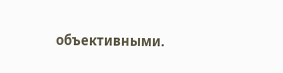объективными.